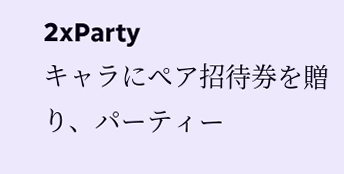2xParty
キャラにペア招待券を贈り、パーティー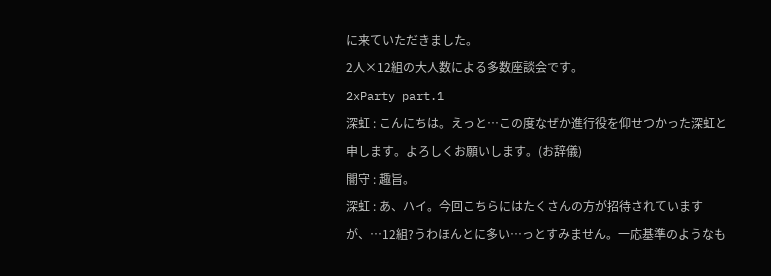に来ていただきました。
2人×12組の大人数による多数座談会です。
2xParty part.1
深虹 : こんにちは。えっと…この度なぜか進行役を仰せつかった深虹と申します。よろしくお願いします。(お辞儀)
闇守 : 趣旨。
深虹 : あ、ハイ。今回こちらにはたくさんの方が招待されていますが、…12組?うわほんとに多い…っとすみません。一応基準のようなも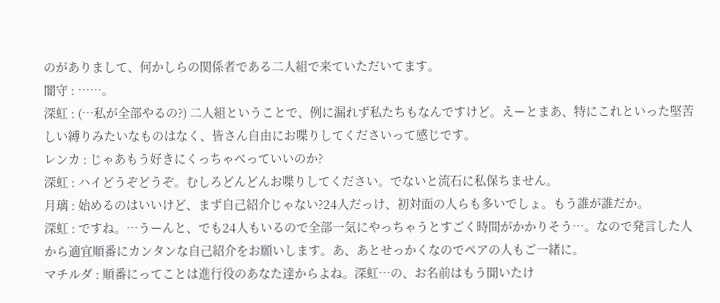のがありまして、何かしらの関係者である二人組で来ていただいてます。
闇守 : ……。
深虹 : (…私が全部やるの?) 二人組ということで、例に漏れず私たちもなんですけど。えーとまあ、特にこれといった堅苦しい縛りみたいなものはなく、皆さん自由にお喋りしてくださいって感じです。
レンカ : じゃあもう好きにくっちゃべっていいのか?
深虹 : ハイどうぞどうぞ。むしろどんどんお喋りしてください。でないと流石に私保ちません。
月璃 : 始めるのはいいけど、まず自己紹介じゃない?24人だっけ、初対面の人らも多いでしょ。もう誰が誰だか。
深虹 : ですね。…うーんと、でも24人もいるので全部一気にやっちゃうとすごく時間がかかりそう…。なので発言した人から適宜順番にカンタンな自己紹介をお願いします。あ、あとせっかくなのでペアの人もご一緒に。
マチルダ : 順番にってことは進行役のあなた達からよね。深虹…の、お名前はもう聞いたけ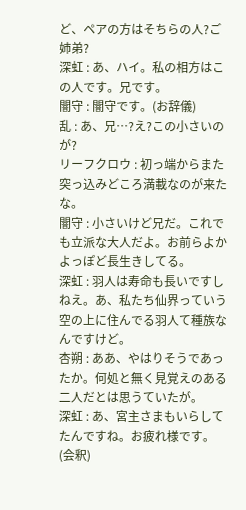ど、ペアの方はそちらの人?ご姉弟?
深虹 : あ、ハイ。私の相方はこの人です。兄です。
闇守 : 闇守です。(お辞儀)
乱 : あ、兄…?え?この小さいのが?
リーフクロウ : 初っ端からまた突っ込みどころ満載なのが来たな。
闇守 : 小さいけど兄だ。これでも立派な大人だよ。お前らよかよっぽど長生きしてる。
深虹 : 羽人は寿命も長いですしねえ。あ、私たち仙界っていう空の上に住んでる羽人て種族なんですけど。
杏朔 : ああ、やはりそうであったか。何処と無く見覚えのある二人だとは思うていたが。
深虹 : あ、宮主さまもいらしてたんですね。お疲れ様です。(会釈)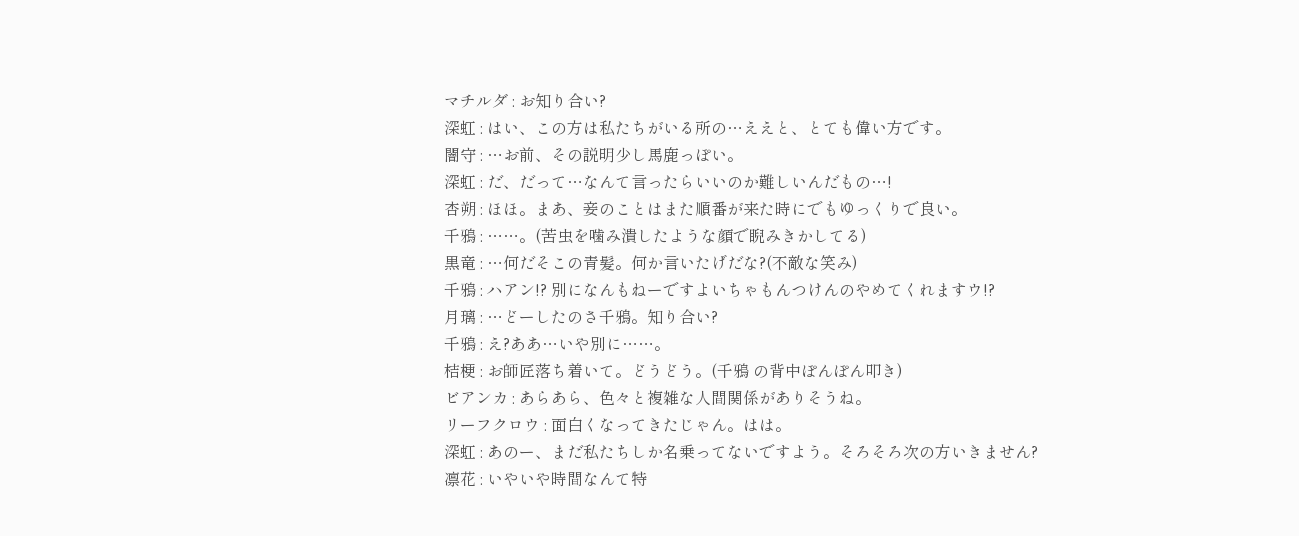マチルダ : お知り合い?
深虹 : はい、この方は私たちがいる所の…ええと、とても偉い方です。
闇守 : …お前、その説明少し馬鹿っぽい。
深虹 : だ、だって…なんて言ったらいいのか難しいんだもの…!
杏朔 : ほほ。まあ、妾のことはまた順番が来た時にでもゆっくりで良い。
千鴉 : ……。(苦虫を噛み潰したような顔で睨みきかしてる)
黒竜 : …何だそこの青髪。何か言いたげだな?(不敵な笑み)
千鴉 : ハアン!? 別になんもねーですよいちゃもんつけんのやめてくれますウ!?
月璃 : …どーしたのさ千鴉。知り合い?
千鴉 : え?ああ…いや別に……。
桔梗 : お師匠落ち着いて。どうどう。(千鴉 の背中ぽんぽん叩き)
ビアンカ : あらあら、色々と複雑な人間関係がありそうね。
リーフクロウ : 面白くなってきたじゃん。はは。
深虹 : あのー、まだ私たちしか名乗ってないですよう。そろそろ次の方いきません?
凛花 : いやいや時間なんて特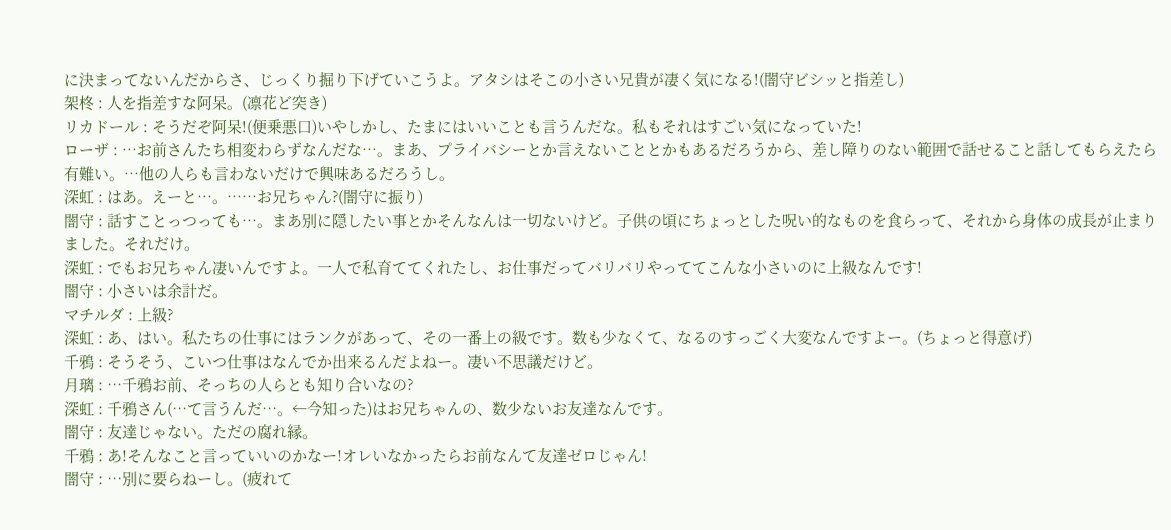に決まってないんだからさ、じっくり掘り下げていこうよ。アタシはそこの小さい兄貴が凄く気になる!(闇守ビシッと指差し)
架柊 : 人を指差すな阿呆。(凛花ど突き)
リカドール : そうだぞ阿呆!(便乗悪口)いやしかし、たまにはいいことも言うんだな。私もそれはすごい気になっていた!
ローザ : …お前さんたち相変わらずなんだな…。まあ、プライバシーとか言えないこととかもあるだろうから、差し障りのない範囲で話せること話してもらえたら有難い。…他の人らも言わないだけで興味あるだろうし。
深虹 : はあ。えーと…。……お兄ちゃん?(闇守に振り)
闇守 : 話すことっつっても…。まあ別に隠したい事とかそんなんは一切ないけど。子供の頃にちょっとした呪い的なものを食らって、それから身体の成長が止まりました。それだけ。
深虹 : でもお兄ちゃん凄いんですよ。一人で私育ててくれたし、お仕事だってバリバリやっててこんな小さいのに上級なんです!
闇守 : 小さいは余計だ。
マチルダ : 上級?
深虹 : あ、はい。私たちの仕事にはランクがあって、その一番上の級です。数も少なくて、なるのすっごく大変なんですよー。(ちょっと得意げ)
千鴉 : そうそう、こいつ仕事はなんでか出来るんだよねー。凄い不思議だけど。
月璃 : …千鴉お前、そっちの人らとも知り合いなの?
深虹 : 千鴉さん(…て言うんだ…。←今知った)はお兄ちゃんの、数少ないお友達なんです。
闇守 : 友達じゃない。ただの腐れ縁。
千鴉 : あ!そんなこと言っていいのかなー!オレいなかったらお前なんて友達ゼロじゃん!
闇守 : …別に要らねーし。(疲れて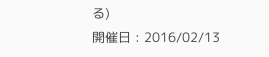る)
開催日 : 2016/02/13